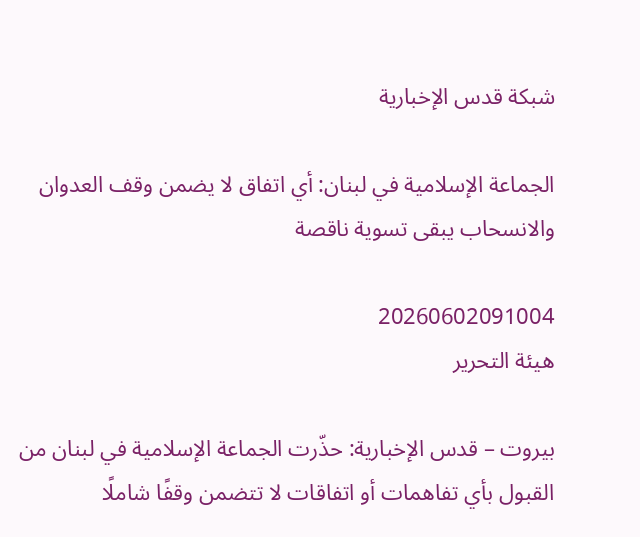شبكة قدس الإخبارية

الجماعة الإسلامية في لبنان: أي اتفاق لا يضمن وقف العدوان والانسحاب يبقى تسوية ناقصة

20260602091004
هيئة التحرير

بيروت – قدس الإخبارية: حذّرت الجماعة الإسلامية في لبنان من القبول بأي تفاهمات أو اتفاقات لا تتضمن وقفًا شاملًا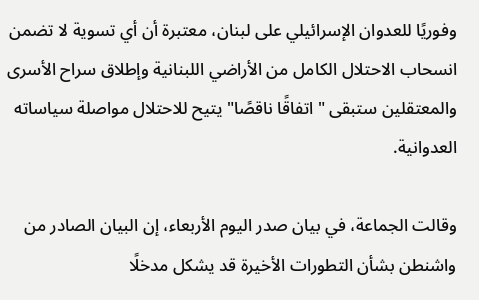وفوريًا للعدوان الإسرائيلي على لبنان، معتبرة أن أي تسوية لا تضمن انسحاب الاحتلال الكامل من الأراضي اللبنانية وإطلاق سراح الأسرى والمعتقلين ستبقى "اتفاقًا ناقصًا" يتيح للاحتلال مواصلة سياساته العدوانية.

وقالت الجماعة، في بيان صدر اليوم الأربعاء، إن البيان الصادر من واشنطن بشأن التطورات الأخيرة قد يشكل مدخلًا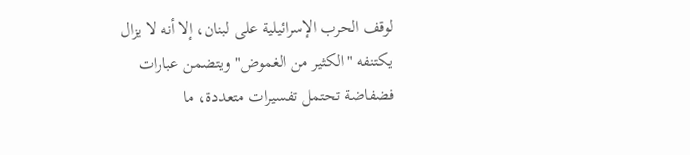لوقف الحرب الإسرائيلية على لبنان، إلا أنه لا يزال يكتنفه "الكثير من الغموض" ويتضمن عبارات فضفاضة تحتمل تفسيرات متعددة، ما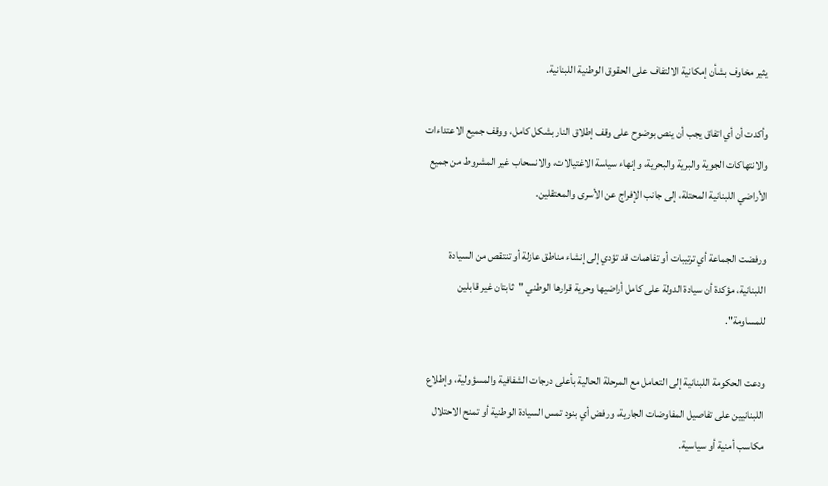يثير مخاوف بشأن إمكانية الالتفاف على الحقوق الوطنية اللبنانية.

وأكدت أن أي اتفاق يجب أن ينص بوضوح على وقف إطلاق النار بشكل كامل، ووقف جميع الاعتداءات والانتهاكات الجوية والبرية والبحرية، وإنهاء سياسة الاغتيالات، والانسحاب غير المشروط من جميع الأراضي اللبنانية المحتلة، إلى جانب الإفراج عن الأسرى والمعتقلين.

ورفضت الجماعة أي ترتيبات أو تفاهمات قد تؤدي إلى إنشاء مناطق عازلة أو تنتقص من السيادة اللبنانية، مؤكدة أن سيادة الدولة على كامل أراضيها وحرية قرارها الوطني "ثابتان غير قابلين للمساومة".

ودعت الحكومة اللبنانية إلى التعامل مع المرحلة الحالية بأعلى درجات الشفافية والمسؤولية، وإطلاع اللبنانيين على تفاصيل المفاوضات الجارية، ورفض أي بنود تمس السيادة الوطنية أو تمنح الاحتلال مكاسب أمنية أو سياسية.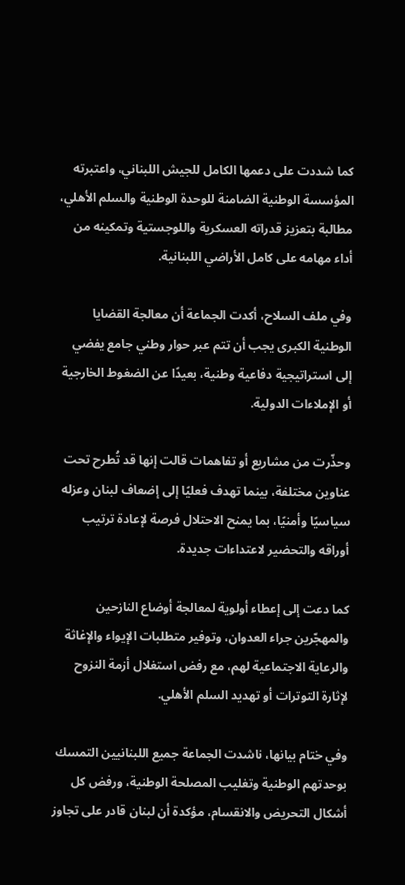كما شددت على دعمها الكامل للجيش اللبناني، واعتبرته المؤسسة الوطنية الضامنة للوحدة الوطنية والسلم الأهلي، مطالبة بتعزيز قدراته العسكرية واللوجستية وتمكينه من أداء مهامه على كامل الأراضي اللبنانية.

وفي ملف السلاح، أكدت الجماعة أن معالجة القضايا الوطنية الكبرى يجب أن تتم عبر حوار وطني جامع يفضي إلى استراتيجية دفاعية وطنية، بعيدًا عن الضغوط الخارجية أو الإملاءات الدولية.

وحذّرت من مشاريع أو تفاهمات قالت إنها قد تُطرح تحت عناوين مختلفة، بينما تهدف فعليًا إلى إضعاف لبنان وعزله سياسيًا وأمنيًا، بما يمنح الاحتلال فرصة لإعادة ترتيب أوراقه والتحضير لاعتداءات جديدة.

كما دعت إلى إعطاء أولوية لمعالجة أوضاع النازحين والمهجّرين جراء العدوان، وتوفير متطلبات الإيواء والإغاثة والرعاية الاجتماعية لهم، مع رفض استغلال أزمة النزوح لإثارة التوترات أو تهديد السلم الأهلي.

وفي ختام بيانها، ناشدت الجماعة جميع اللبنانيين التمسك بوحدتهم الوطنية وتغليب المصلحة الوطنية، ورفض كل أشكال التحريض والانقسام، مؤكدة أن لبنان قادر على تجاوز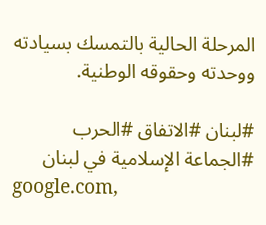المرحلة الحالية بالتمسك بسيادته ووحدته وحقوقه الوطنية.

#لبنان #الاتفاق #الحرب #الجماعة الإسلامية في لبنان
google.com,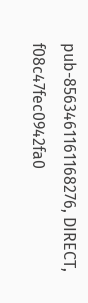pub-8563461161168276, DIRECT, f08c47fec0942fa0